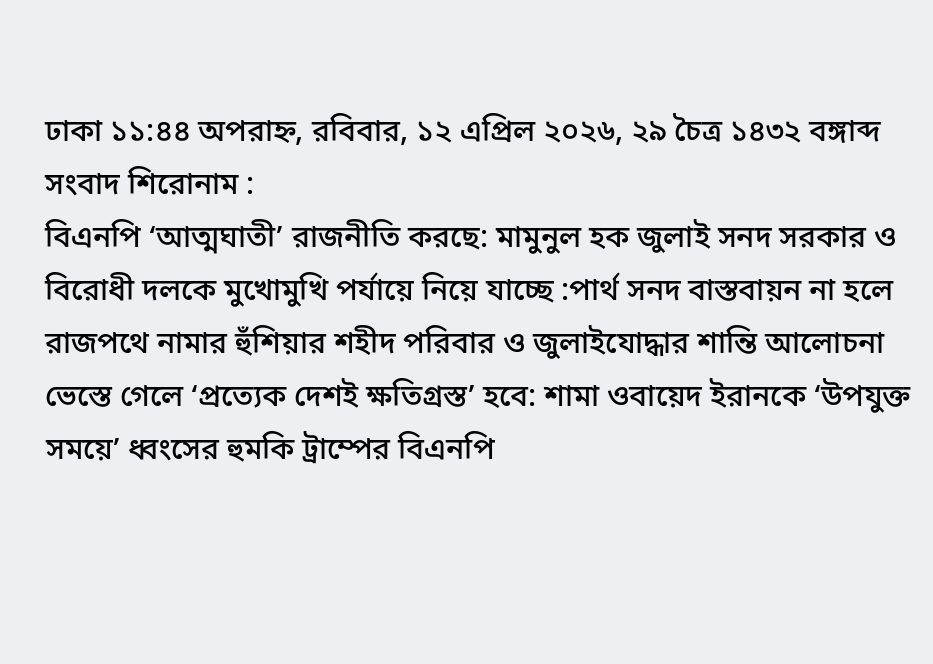ঢাকা ১১:৪৪ অপরাহ্ন, রবিবার, ১২ এপ্রিল ২০২৬, ২৯ চৈত্র ১৪৩২ বঙ্গাব্দ
সংবাদ শিরোনাম :
বিএনপি ‘আত্মঘাতী’ রাজনীতি করছে: মামুনুল হক জুলাই সনদ সরকার ও বিরোধী দলকে মুখোমুখি পর্যায়ে নিয়ে যাচ্ছে :পার্থ সনদ বাস্তবায়ন না হলে রাজপথে নামার হুঁশিয়ার শহীদ পরিবার ও জুলাইযোদ্ধার শান্তি আলোচনা ভেস্তে গেলে ‘প্রত্যেক দেশই ক্ষতিগ্রস্ত’ হবে: শামা ওবায়েদ ইরানকে ‘উপযুক্ত সময়ে’ ধ্বংসের হুমকি ট্রাম্পের বিএনপি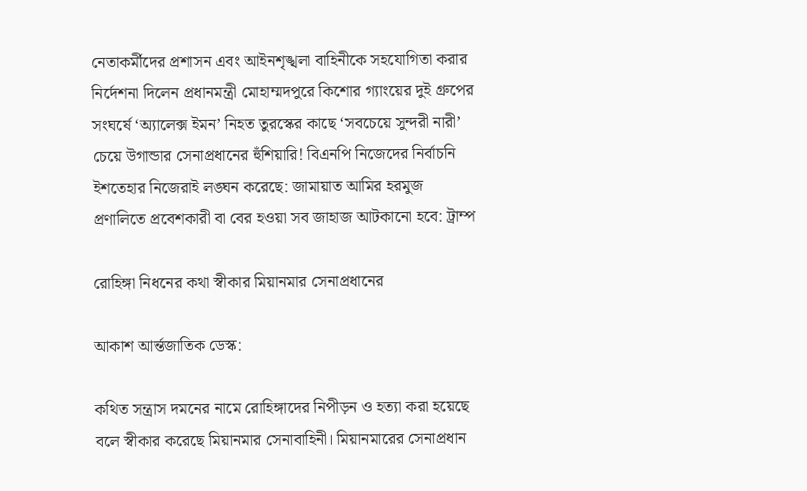নেতাকর্মীদের প্রশাসন এবং আইনশৃঙ্খলা বাহিনীকে সহযোগিতা করার নির্দেশনা দিলেন প্রধানমন্ত্রী মোহাম্মদপুরে কিশোর গ্যাংয়ের দুই গ্রুপের সংঘর্ষে ‘অ্যালেক্স ইমন’ নিহত তুরস্কের কাছে ‘সবচেয়ে সুন্দরী নারী’ চেয়ে উগান্ডার সেনাপ্রধানের হুঁশিয়ারি! বিএনপি নিজেদের নির্বাচনি ইশতেহার নিজেরাই লঙ্ঘন করেছে: জামায়াত আমির হরমুজ প্রণালিতে প্রবেশকারী বা বের হওয়া সব জাহাজ আটকানো হবে: ট্রাম্প

রোহিঙ্গা নিধনের কথা স্বীকার মিয়ানমার সেনাপ্রধানের

আকাশ আর্ন্তজাতিক ডেস্ক:

কথিত সন্ত্রাস দমনের নামে রোহিঙ্গাদের নিপীড়ন ও হত্যা করা হয়েছে বলে স্বীকার করেছে মিয়ানমার সেনাবাহিনী। মিয়ানমারের সেনাপ্রধান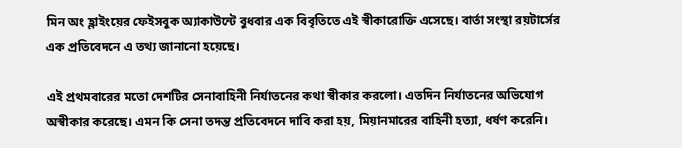মিন অং হ্লাইংয়ের ফেইসবুক অ্যাকাউন্টে বুধবার এক বিবৃতিতে এই স্বীকারোক্তি এসেছে। বার্তা সংস্থা রয়টার্সের এক প্রতিবেদনে এ তথ্য জানানো হয়েছে।

এই প্রথমবারের মতো দেশটির সেনাবাহিনী নির্যাতনের কথা স্বীকার করলো। এতদিন নির্যাতনের অভিযোগ অস্বীকার করেছে। এমন কি সেনা তদন্ত প্রতিবেদনে দাবি করা হয়, মিয়ানমারের বাহিনী হত্যা, ধর্ষণ করেনি।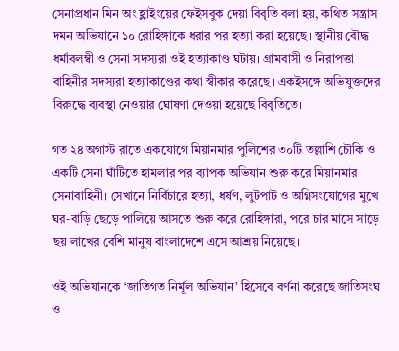সেনাপ্রধান মিন অং হ্লাইংয়ের ফেইসবুক দেয়া বিবৃতি বলা হয়, কথিত সন্ত্রাস দমন অভিযানে ১০ রোহিঙ্গাকে ধরার পর হত্যা করা হয়েছে। স্থানীয় বৌদ্ধ ধর্মাবলম্বী ও সেনা সদস্যরা ওই হত্যাকাণ্ড ঘটায়। গ্রামবাসী ও নিরাপত্তা বাহিনীর সদস্যরা হত্যাকাণ্ডের কথা স্বীকার করেছে। একইসঙ্গে অভিযুক্তদের বিরুদ্ধে ব্যবস্থা নেওয়ার ঘোষণা দেওয়া হয়েছে বিবৃতিতে।

গত ২৪ অগাস্ট রাতে একযোগে মিয়ানমার পুলিশের ৩০টি তল্লাশি চৌকি ও একটি সেনা ঘাঁটিতে হামলার পর ব্যাপক অভিযান শুরু করে মিয়ানমার সেনাবাহিনী। সেখানে নির্বিচারে হত্যা, ধর্ষণ, লুটপাট ও অগ্নিসংযোগের মুখে ঘর-বাড়ি ছেড়ে পালিয়ে আসতে শুরু করে রোহিঙ্গারা, পরে চার মাসে সাড়ে ছয় লাখের বেশি মানুষ বাংলাদেশে এসে আশ্রয় নিয়েছে।

ওই অভিযানকে ‘জাতিগত নির্মূল অভিযান’ হিসেবে বর্ণনা করেছে জাতিসংঘ ও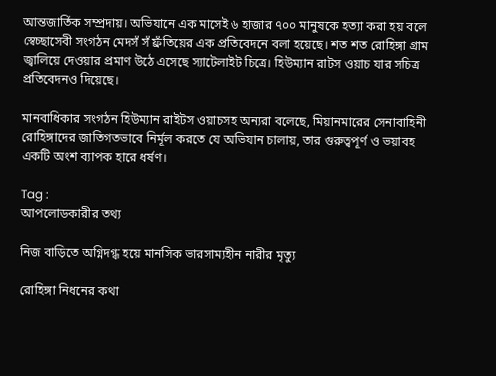আন্তজার্তিক সম্প্রদায়। অভিযানে এক মাসেই ৬ হাজার ৭০০ মানুষকে হত্যা করা হয় বলে স্বেচ্ছাসেবী সংগঠন মেদসঁ সঁ ফ্রঁতিয়ের এক প্রতিবেদনে বলা হয়েছে। শত শত রোহিঙ্গা গ্রাম জ্বালিয়ে দেওয়ার প্রমাণ উঠে এসেছে স্যাটেলাইট চিত্রে। হিউম্যান রাটস ওয়াচ যার সচিত্র প্রতিবেদনও দিয়েছে।

মানবাধিকার সংগঠন হিউম্যান রাইটস ওয়াচসহ অন্যরা বলেছে, মিয়ানমারের সেনাবাহিনী রোহিঙ্গাদের জাতিগতভাবে নির্মূল করতে যে অভিযান চালায়, তার গুরুত্বপূর্ণ ও ভয়াবহ একটি অংশ ব্যাপক হারে ধর্ষণ।

Tag :
আপলোডকারীর তথ্য

নিজ বাড়িতে অগ্নিদগ্ধ হয়ে মানসিক ভারসাম্যহীন নারীর মৃত্যু

রোহিঙ্গা নিধনের কথা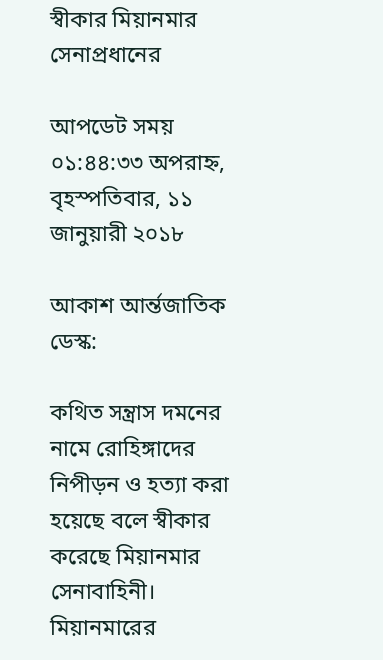স্বীকার মিয়ানমার সেনাপ্রধানের

আপডেট সময় ০১:৪৪:৩৩ অপরাহ্ন, বৃহস্পতিবার, ১১ জানুয়ারী ২০১৮

আকাশ আর্ন্তজাতিক ডেস্ক:

কথিত সন্ত্রাস দমনের নামে রোহিঙ্গাদের নিপীড়ন ও হত্যা করা হয়েছে বলে স্বীকার করেছে মিয়ানমার সেনাবাহিনী। মিয়ানমারের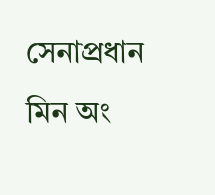সেনাপ্রধান মিন অং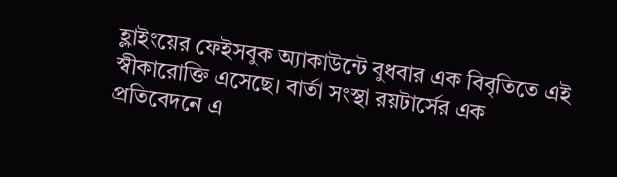হ্লাইংয়ের ফেইসবুক অ্যাকাউন্টে বুধবার এক বিবৃতিতে এই স্বীকারোক্তি এসেছে। বার্তা সংস্থা রয়টার্সের এক প্রতিবেদনে এ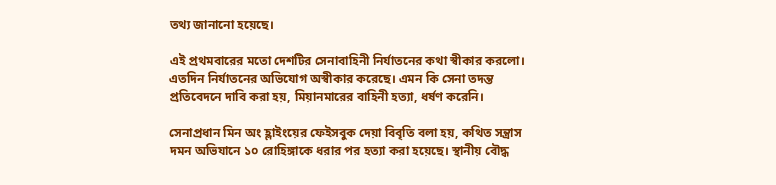তথ্য জানানো হয়েছে।

এই প্রথমবারের মতো দেশটির সেনাবাহিনী নির্যাতনের কথা স্বীকার করলো। এতদিন নির্যাতনের অভিযোগ অস্বীকার করেছে। এমন কি সেনা তদন্ত প্রতিবেদনে দাবি করা হয়, মিয়ানমারের বাহিনী হত্যা, ধর্ষণ করেনি।

সেনাপ্রধান মিন অং হ্লাইংয়ের ফেইসবুক দেয়া বিবৃতি বলা হয়, কথিত সন্ত্রাস দমন অভিযানে ১০ রোহিঙ্গাকে ধরার পর হত্যা করা হয়েছে। স্থানীয় বৌদ্ধ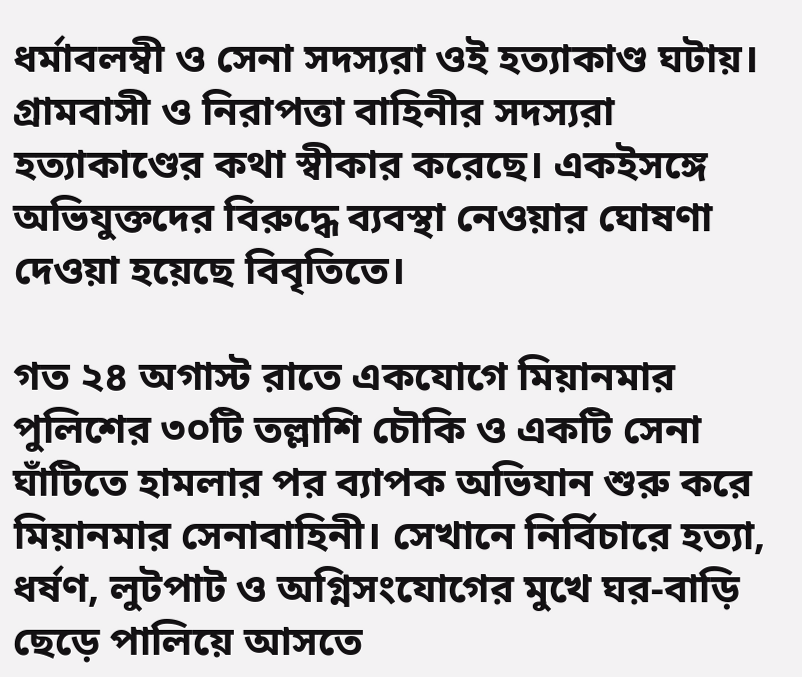ধর্মাবলম্বী ও সেনা সদস্যরা ওই হত্যাকাণ্ড ঘটায়। গ্রামবাসী ও নিরাপত্তা বাহিনীর সদস্যরা হত্যাকাণ্ডের কথা স্বীকার করেছে। একইসঙ্গে অভিযুক্তদের বিরুদ্ধে ব্যবস্থা নেওয়ার ঘোষণা দেওয়া হয়েছে বিবৃতিতে।

গত ২৪ অগাস্ট রাতে একযোগে মিয়ানমার পুলিশের ৩০টি তল্লাশি চৌকি ও একটি সেনা ঘাঁটিতে হামলার পর ব্যাপক অভিযান শুরু করে মিয়ানমার সেনাবাহিনী। সেখানে নির্বিচারে হত্যা, ধর্ষণ, লুটপাট ও অগ্নিসংযোগের মুখে ঘর-বাড়ি ছেড়ে পালিয়ে আসতে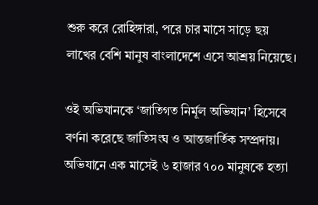শুরু করে রোহিঙ্গারা, পরে চার মাসে সাড়ে ছয় লাখের বেশি মানুষ বাংলাদেশে এসে আশ্রয় নিয়েছে।

ওই অভিযানকে ‘জাতিগত নির্মূল অভিযান’ হিসেবে বর্ণনা করেছে জাতিসংঘ ও আন্তজার্তিক সম্প্রদায়। অভিযানে এক মাসেই ৬ হাজার ৭০০ মানুষকে হত্যা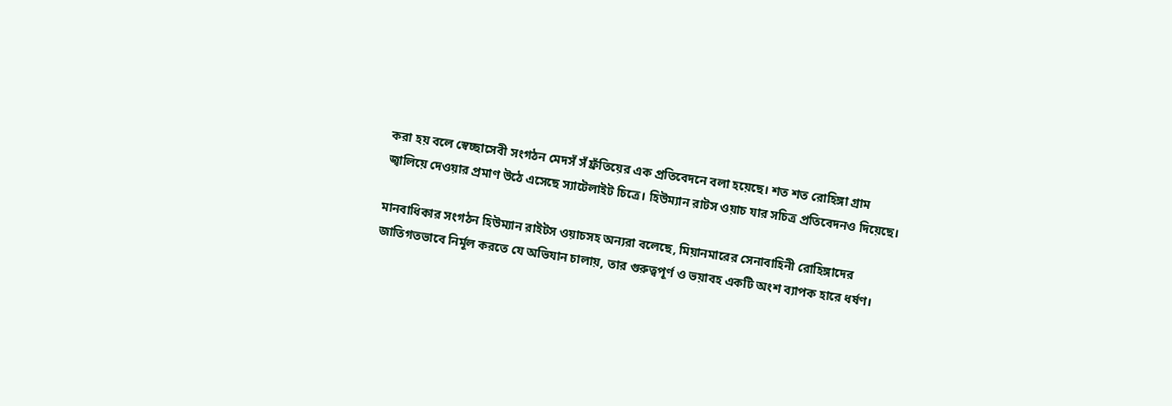করা হয় বলে স্বেচ্ছাসেবী সংগঠন মেদসঁ সঁ ফ্রঁতিয়ের এক প্রতিবেদনে বলা হয়েছে। শত শত রোহিঙ্গা গ্রাম জ্বালিয়ে দেওয়ার প্রমাণ উঠে এসেছে স্যাটেলাইট চিত্রে। হিউম্যান রাটস ওয়াচ যার সচিত্র প্রতিবেদনও দিয়েছে।

মানবাধিকার সংগঠন হিউম্যান রাইটস ওয়াচসহ অন্যরা বলেছে, মিয়ানমারের সেনাবাহিনী রোহিঙ্গাদের জাতিগতভাবে নির্মূল করতে যে অভিযান চালায়, তার গুরুত্বপূর্ণ ও ভয়াবহ একটি অংশ ব্যাপক হারে ধর্ষণ।